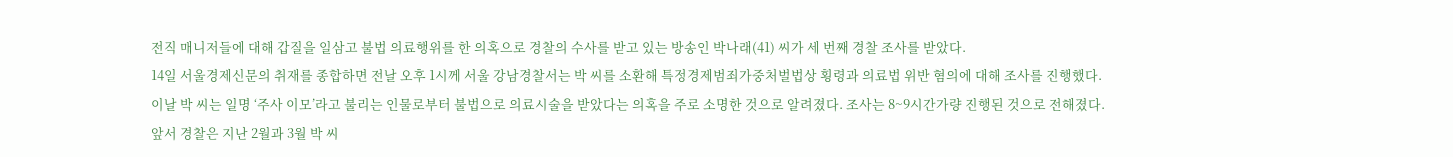전직 매니저들에 대해 갑질을 일삼고 불법 의료행위를 한 의혹으로 경찰의 수사를 받고 있는 방송인 박나래(41) 씨가 세 번째 경찰 조사를 받았다.
14일 서울경제신문의 취재를 종합하면 전날 오후 1시께 서울 강남경찰서는 박 씨를 소환해 특정경제범죄가중처벌법상 횡령과 의료법 위반 혐의에 대해 조사를 진행했다.
이날 박 씨는 일명 ‘주사 이모’라고 불리는 인물로부터 불법으로 의료시술을 받았다는 의혹을 주로 소명한 것으로 알려졌다. 조사는 8~9시간가량 진행된 것으로 전해졌다.
앞서 경찰은 지난 2월과 3월 박 씨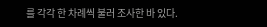를 각각 한 차례씩 불러 조사한 바 있다.